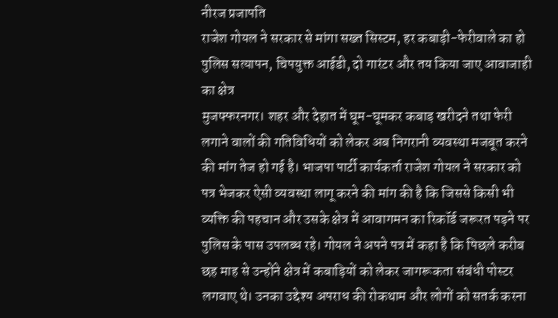नीरज प्रजापति
राजेश गोयल ने सरकार से मांगा सख्त सिस्टम, हर कबाड़ी-फेरीवाले का हो पुलिस सत्यापन, चिपयुक्त आईडी, दो गारंटर और तय किया जाए आवाजाही का क्षेत्र
मुजफ्फरनगर। शहर और देहात में घूम-घूमकर कबाड़ खरीदने तथा फेरी लगाने वालों की गतिविधियों को लेकर अब निगरानी व्यवस्था मजबूत करने की मांग तेज हो गई है। भाजपा पार्टी कार्यकर्ता राजेश गोयल ने सरकार को पत्र भेजकर ऐसी व्यवस्था लागू करने की मांग की है कि जिससे किसी भी व्यक्ति की पहचान और उसके क्षेत्र में आवागमन का रिकॉर्ड जरूरत पड़ने पर पुलिस के पास उपलब्ध रहे। गोयल ने अपने पत्र में कहा है कि पिछले करीब छह माह से उन्होंने क्षेत्र में कबाड़ियों को लेकर जागरूकता संबंधी पोस्टर लगवाए थे। उनका उद्देश्य अपराध की रोकथाम और लोगों को सतर्क करना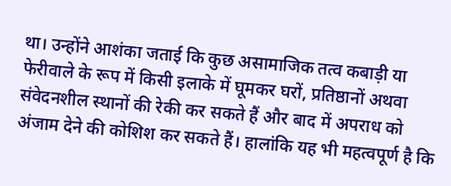था। उन्होंने आशंका जताई कि कुछ असामाजिक तत्व कबाड़ी या फेरीवाले के रूप में किसी इलाके में घूमकर घरों, प्रतिष्ठानों अथवा संवेदनशील स्थानों की रेकी कर सकते हैं और बाद में अपराध को अंजाम देने की कोशिश कर सकते हैं। हालांकि यह भी महत्वपूर्ण है कि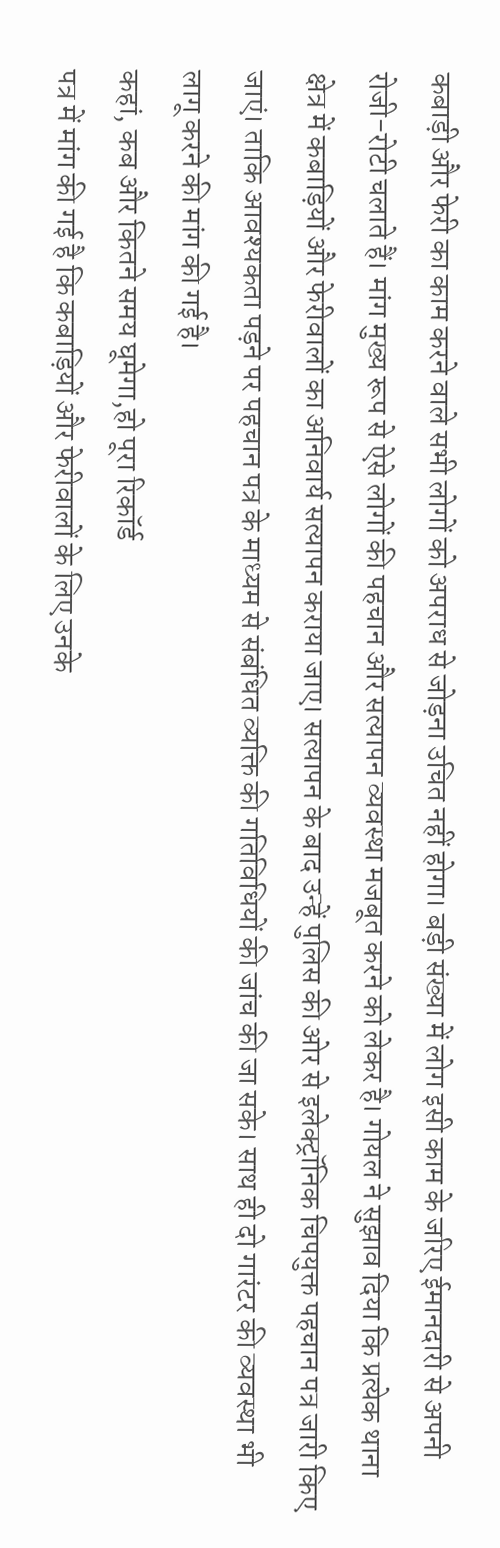कबाड़ी और फेरी का काम करने वाले सभी लोगों को अपराध से जोड़ना उचित नहीं होगा। बड़ी संख्या में लोग इसी काम के जरिए ईमानदारी से अपनी रोजी-रोटी चलाते हैं। मांग मुख्य रूप से ऐसे लोगों की पहचान और सत्यापन व्यवस्था मजबूत करने को लेकर है। गोयल ने सुझाव दिया कि प्रत्येक थाना क्षेत्र में कबाड़ियों और फेरीवालों का अनिवार्य सत्यापन कराया जाए। सत्यापन के बाद उन्हें पुलिस की ओर से इलेक्ट्रॉनिक चिपयुक्त पहचान पत्र जारी किए जाएं। ताकि आवश्यकता पड़ने पर पहचान पत्र के माध्यम से संबंधित व्यक्ति की गतिविधियों की जांच की जा सके। साथ ही दो गारंटर की व्यवस्था भी लागू करने की मांग की गई है।
कहां, कब और कितने समय घूमेगा,हो पूरा रिकॉर्ड
पत्र में मांग की गई है कि कबाड़ियों और फेरीवालों के लिए उनके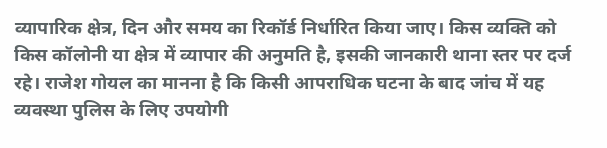व्यापारिक क्षेत्र, दिन और समय का रिकॉर्ड निर्धारित किया जाए। किस व्यक्ति को किस कॉलोनी या क्षेत्र में व्यापार की अनुमति है, इसकी जानकारी थाना स्तर पर दर्ज रहे। राजेश गोयल का मानना है कि किसी आपराधिक घटना के बाद जांच में यह व्यवस्था पुलिस के लिए उपयोगी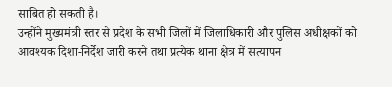साबित हो सकती है।
उन्होंने मुख्यमंत्री स्तर से प्रदेश के सभी जिलों में जिलाधिकारी और पुलिस अधीक्षकों को आवश्यक दिशा-निर्देश जारी करने तथा प्रत्येक थाना क्षेत्र में सत्यापन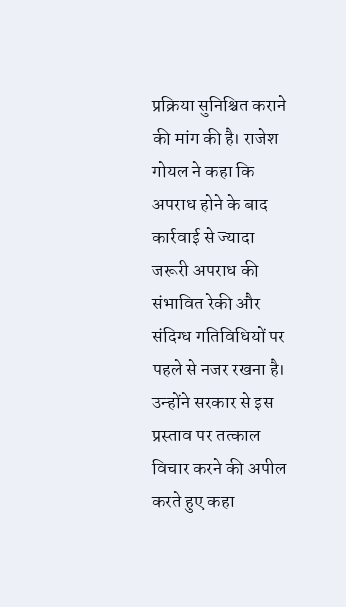प्रक्रिया सुनिश्चित कराने की मांग की है। राजेश गोयल ने कहा कि अपराध होने के बाद कार्रवाई से ज्यादा जरूरी अपराध की संभावित रेकी और संदिग्ध गतिविधियों पर पहले से नजर रखना है। उन्होंने सरकार से इस प्रस्ताव पर तत्काल विचार करने की अपील करते हुए कहा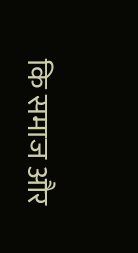कि समाज और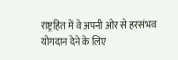राष्ट्रहित में वे अपनी ओर से हरसंभव योगदान देने के लिए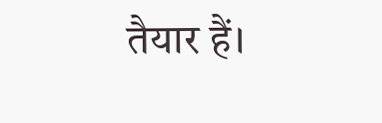तैयार हैं।